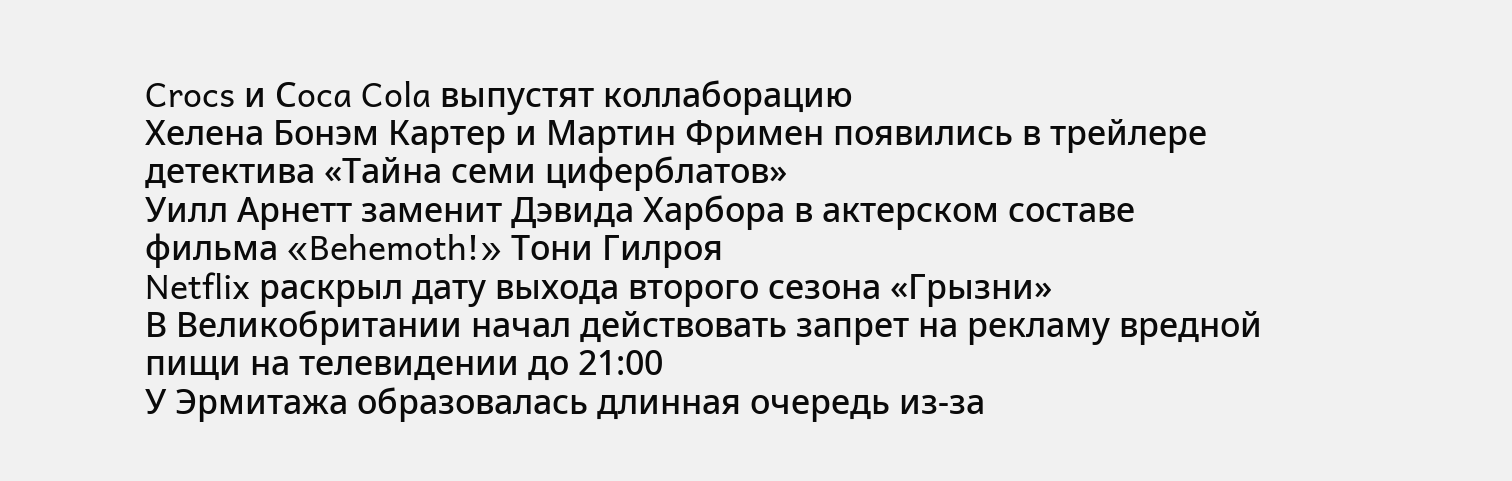Crocs и Сoca Cola выпустят коллаборацию
Хелена Бонэм Картер и Мартин Фримен появились в трейлере детектива «Тайна семи циферблатов»
Уилл Арнетт заменит Дэвида Харбора в актерском составе фильма «Behemoth!» Тони Гилроя
Netflix раскрыл дату выхода второго сезона «Грызни»
В Великобритании начал действовать запрет на рекламу вредной пищи на телевидении до 21:00
У Эрмитажа образовалась длинная очередь из‑за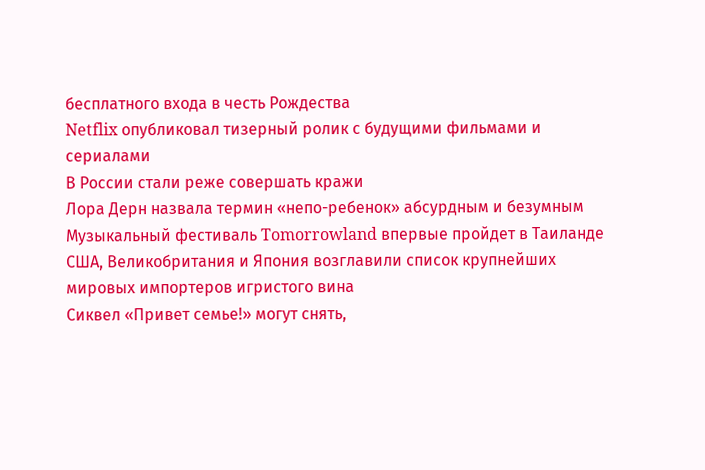бесплатного входа в честь Рождества
Netflix опубликовал тизерный ролик с будущими фильмами и сериалами
В России стали реже совершать кражи
Лора Дерн назвала термин «непо-ребенок» абсурдным и безумным
Музыкальный фестиваль Tomorrowland впервые пройдет в Таиланде
США, Великобритания и Япония возглавили список крупнейших мировых импортеров игристого вина
Сиквел «Привет семье!» могут снять,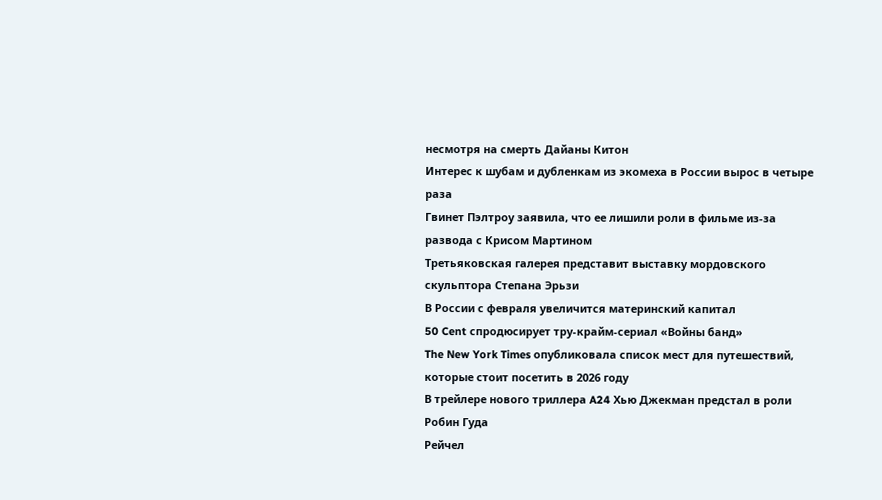несмотря на смерть Дайаны Китон
Интерес к шубам и дубленкам из экомеха в России вырос в четыре раза
Гвинет Пэлтроу заявила, что ее лишили роли в фильме из‑за развода с Крисом Мартином
Третьяковская галерея представит выставку мордовского скульптора Степана Эрьзи
В России с февраля увеличится материнский капитал
50 Cent спродюсирует тру-крайм-сериал «Войны банд»
The New York Times опубликовала список мест для путешествий, которые стоит посетить в 2026 году
В трейлере нового триллера A24 Хью Джекман предстал в роли Робин Гуда
Рейчел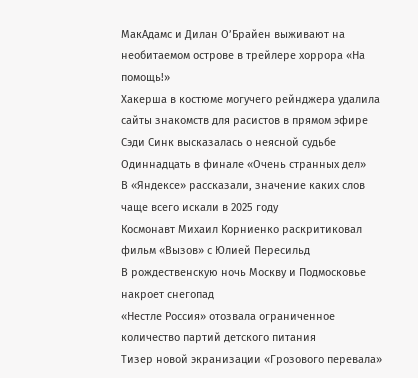МакАдамс и Дилан О’Брайен выживают на необитаемом острове в трейлере хоррора «На помощь!»
Хакерша в костюме могучего рейнджера удалила сайты знакомств для расистов в прямом эфире
Сэди Синк высказалась о неясной судьбе Одиннадцать в финале «Очень странных дел»
В «Яндексе» рассказали, значение каких слов чаще всего искали в 2025 году
Космонавт Михаил Корниенко раскритиковал фильм «Вызов» с Юлией Пересильд
В рождественскую ночь Москву и Подмосковье накроет снегопад
«Нестле Россия» отозвала ограниченное количество партий детского питания
Тизер новой экранизации «Грозового перевала»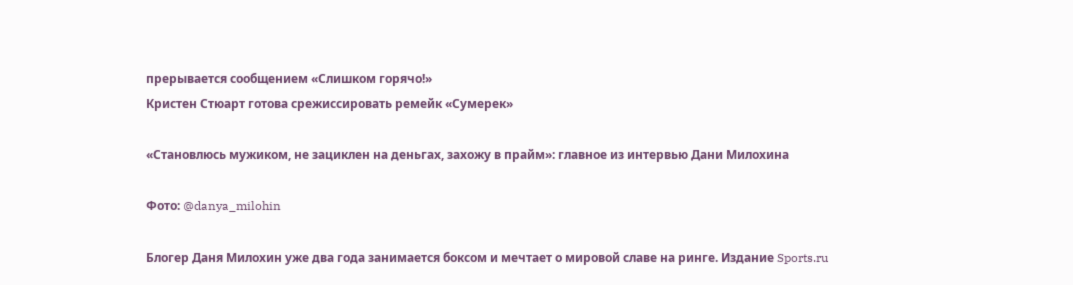прерывается сообщением «Слишком горячо!»
Кристен Стюарт готова срежиссировать ремейк «Сумерек»

«Становлюсь мужиком, не зациклен на деньгах, захожу в прайм»: главное из интервью Дани Милохина

Фото: @danya_milohin

Блогер Даня Милохин уже два года занимается боксом и мечтает о мировой славе на ринге. Издание Sports.ru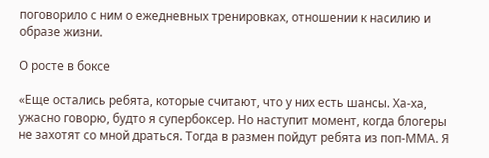поговорило с ним о ежедневных тренировках, отношении к насилию и образе жизни.

О росте в боксе

«Еще остались ребята, которые считают, что у них есть шансы. Ха-ха, ужасно говорю, будто я супербоксер. Но наступит момент, когда блогеры не захотят со мной драться. Тогда в размен пойдут ребята из поп-ММА. Я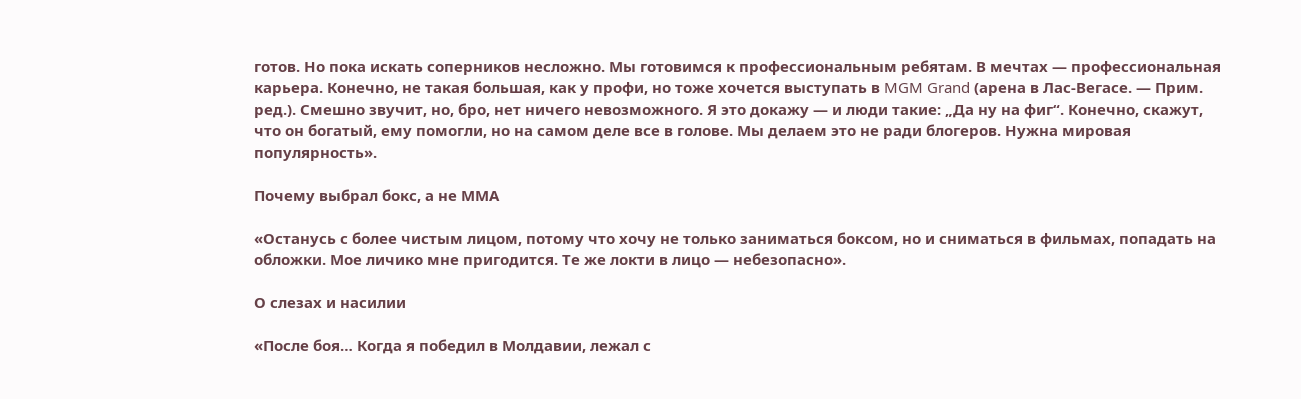готов. Но пока искать соперников несложно. Мы готовимся к профессиональным ребятам. В мечтах — профессиональная карьера. Конечно, не такая большая, как у профи, но тоже хочется выступать в MGM Grand (арена в Лас-Вегасе. — Прим. ред.). Смешно звучит, но, бро, нет ничего невозможного. Я это докажу — и люди такие: „Да ну на фиг“. Конечно, скажут, что он богатый, ему помогли, но на самом деле все в голове. Мы делаем это не ради блогеров. Нужна мировая популярность».

Почему выбрал бокс, а не ММА

«Останусь с более чистым лицом, потому что хочу не только заниматься боксом, но и сниматься в фильмах, попадать на обложки. Мое личико мне пригодится. Те же локти в лицо — небезопасно».

О слезах и насилии

«После боя… Когда я победил в Молдавии, лежал с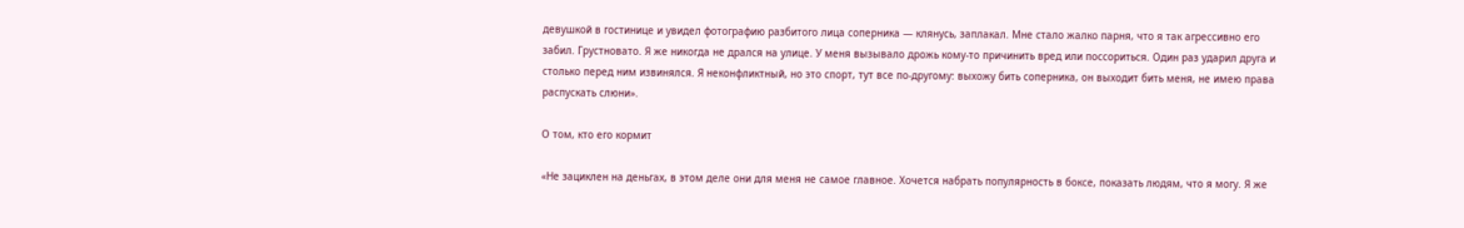девушкой в гостинице и увидел фотографию разбитого лица соперника — клянусь, заплакал. Мне стало жалко парня, что я так агрессивно его забил. Грустновато. Я же никогда не дрался на улице. У меня вызывало дрожь кому‑то причинить вред или поссориться. Один раз ударил друга и столько перед ним извинялся. Я неконфликтный, но это спорт, тут все по-другому: выхожу бить соперника, он выходит бить меня, не имею права распускать слюни».

О том, кто его кормит

«Не зациклен на деньгах, в этом деле они для меня не самое главное. Хочется набрать популярность в боксе, показать людям, что я могу. Я же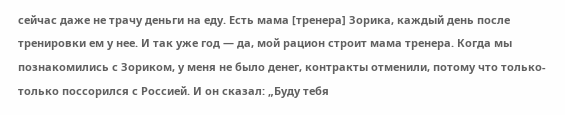сейчас даже не трачу деньги на еду. Есть мама [тренера] Зорика, каждый день после тренировки ем у нее. И так уже год — да, мой рацион строит мама тренера. Когда мы познакомились с Зориком, у меня не было денег, контракты отменили, потому что только-только поссорился с Россией. И он сказал: „Буду тебя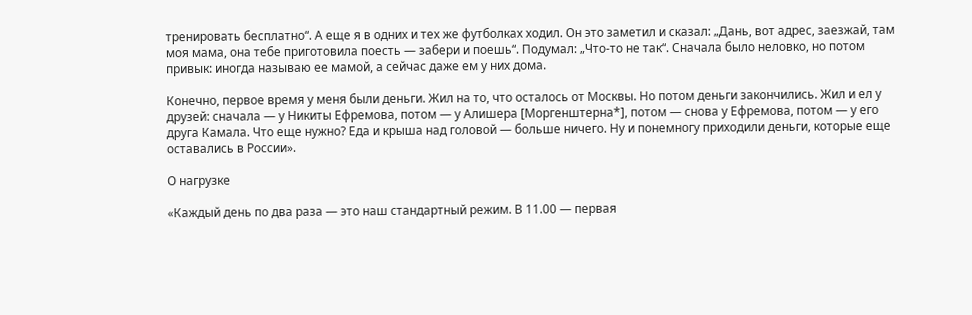тренировать бесплатно“. А еще я в одних и тех же футболках ходил. Он это заметил и сказал: „Дань, вот адрес, заезжай, там моя мама, она тебе приготовила поесть — забери и поешь“. Подумал: „Что‑то не так“. Сначала было неловко, но потом привык: иногда называю ее мамой, а сейчас даже ем у них дома.

Конечно, первое время у меня были деньги. Жил на то, что осталось от Москвы. Но потом деньги закончились. Жил и ел у друзей: сначала — у Никиты Ефремова, потом — у Алишера [Моргенштерна*], потом — снова у Ефремова, потом — у его друга Камала. Что еще нужно? Еда и крыша над головой — больше ничего. Ну и понемногу приходили деньги, которые еще оставались в России».

О нагрузке

«Каждый день по два раза — это наш стандартный режим. В 11.00 — первая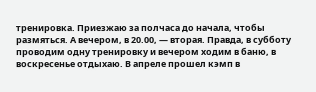тренировка. Приезжаю за полчаса до начала, чтобы размяться. А вечером, в 20.00, — вторая. Правда, в субботу проводим одну тренировку и вечером ходим в баню, в воскресенье отдыхаю. В апреле прошел кэмп в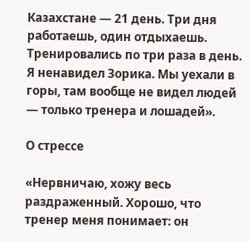Казахстане — 21 день. Три дня работаешь, один отдыхаешь. Тренировались по три раза в день. Я ненавидел Зорика. Мы уехали в горы, там вообще не видел людей — только тренера и лошадей».

О стрессе

«Нервничаю, хожу весь раздраженный. Хорошо, что тренер меня понимает: он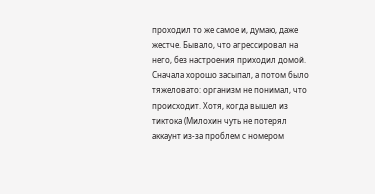проходил то же самое и, думаю, даже жестче. Бывало, что агрессировал на него, без настроения приходил домой. Сначала хорошо засыпал, а потом было тяжеловато: организм не понимал, что происходит. Хотя, когда вышел из тиктока (Милохин чуть не потерял аккаунт из‑за проблем с номером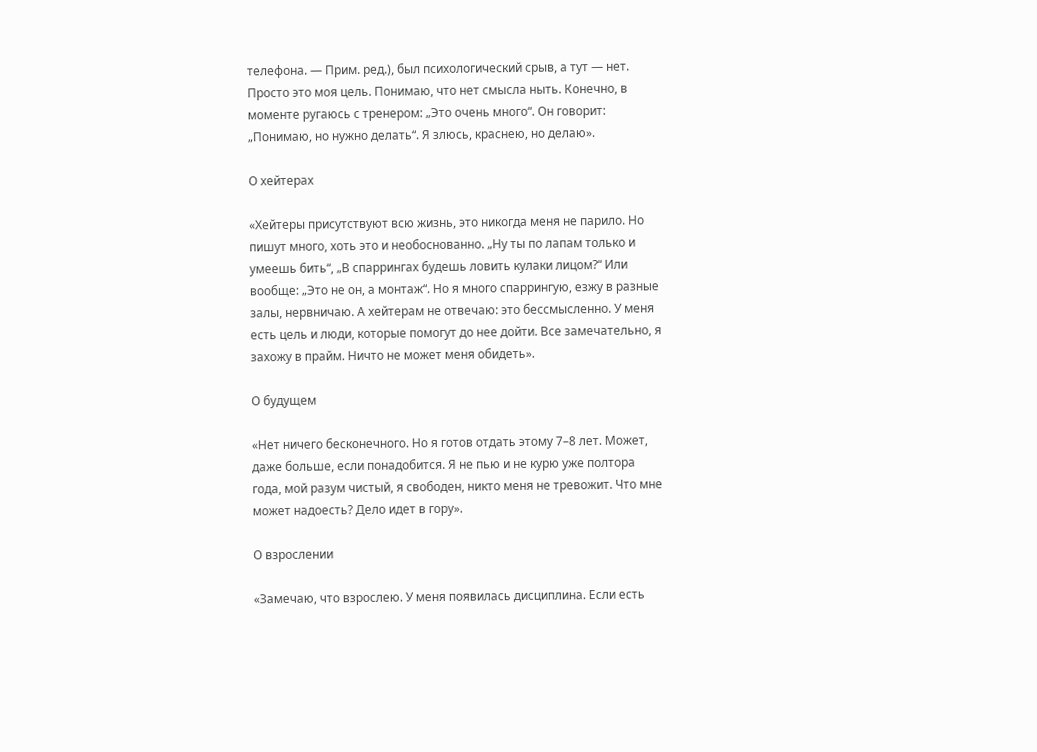телефона. — Прим. ред.), был психологический срыв, а тут — нет. Просто это моя цель. Понимаю, что нет смысла ныть. Конечно, в моменте ругаюсь с тренером: „Это очень много“. Он говорит: „Понимаю, но нужно делать“. Я злюсь, краснею, но делаю».

О хейтерах

«Хейтеры присутствуют всю жизнь, это никогда меня не парило. Но пишут много, хоть это и необоснованно. „Ну ты по лапам только и умеешь бить“, „В спаррингах будешь ловить кулаки лицом?“ Или вообще: „Это не он, а монтаж“. Но я много спаррингую, езжу в разные залы, нервничаю. А хейтерам не отвечаю: это бессмысленно. У меня есть цель и люди, которые помогут до нее дойти. Все замечательно, я захожу в прайм. Ничто не может меня обидеть».

О будущем

«Нет ничего бесконечного. Но я готов отдать этому 7–8 лет. Может, даже больше, если понадобится. Я не пью и не курю уже полтора года, мой разум чистый, я свободен, никто меня не тревожит. Что мне может надоесть? Дело идет в гору».

О взрослении

«Замечаю, что взрослею. У меня появилась дисциплина. Если есть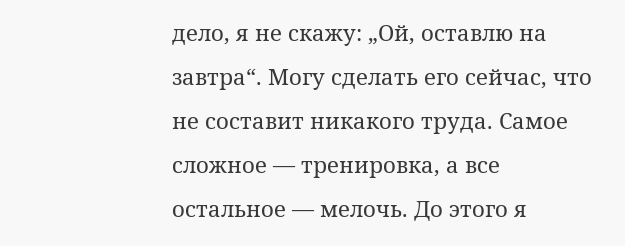дело, я не скажу: „Ой, оставлю на завтра“. Могу сделать его сейчас, что не составит никакого труда. Самое сложное — тренировка, а все остальное — мелочь. До этого я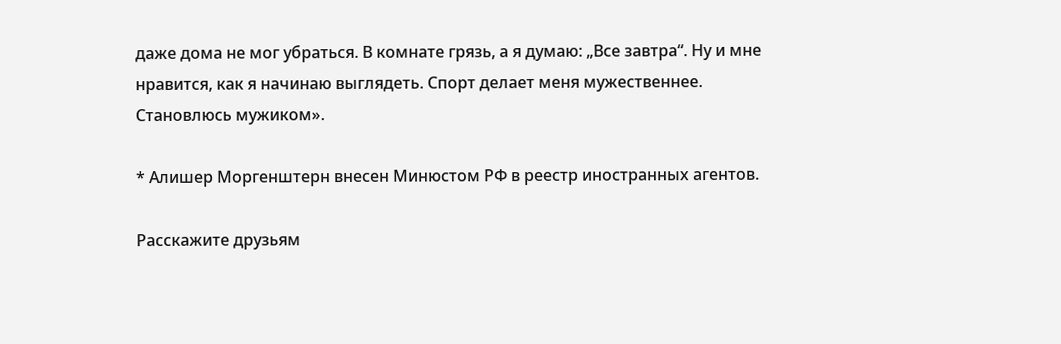даже дома не мог убраться. В комнате грязь, а я думаю: „Все завтра“. Ну и мне нравится, как я начинаю выглядеть. Спорт делает меня мужественнее. Становлюсь мужиком».

* Алишер Моргенштерн внесен Минюстом РФ в реестр иностранных агентов.

Расскажите друзьям